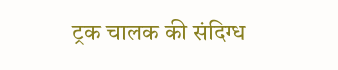ट्रक चालक की संदिग्ध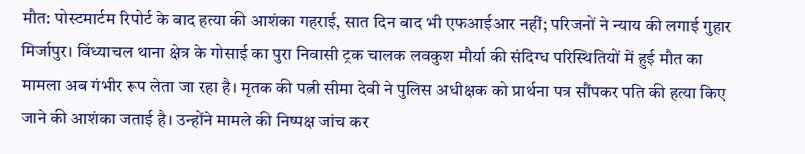मौत: पोस्टमार्टम रिपोर्ट के बाद हत्या की आशंका गहराई, सात दिन बाद भी एफआईआर नहीं; परिजनों ने न्याय की लगाई गुहार
मिर्जापुर। विंध्याचल थाना क्षेत्र के गोसाई का पुरा निवासी ट्रक चालक लवकुश मौर्या की संदिग्ध परिस्थितियों में हुई मौत का मामला अब गंभीर रूप लेता जा रहा है। मृतक की पत्नी सीमा देवी ने पुलिस अधीक्षक को प्रार्थना पत्र सौंपकर पति की हत्या किए जाने की आशंका जताई है। उन्होंने मामले की निष्पक्ष जांच कर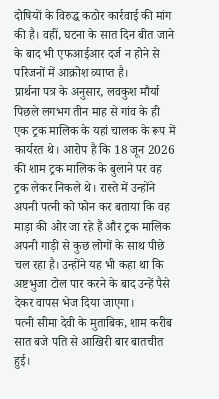दोषियों के विरुद्ध कठोर कार्रवाई की मांग की है। वहीं, घटना के सात दिन बीत जाने के बाद भी एफआईआर दर्ज न होने से परिजनों में आक्रोश व्याप्त है।
प्रार्थना पत्र के अनुसार, लवकुश मौर्या पिछले लगभग तीन माह से गांव के ही एक ट्रक मालिक के यहां चालक के रूप में कार्यरत थे। आरोप है कि 18 जून 2026 की शाम ट्रक मालिक के बुलाने पर वह ट्रक लेकर निकले थे। रास्ते में उन्होंने अपनी पत्नी को फोन कर बताया कि वह माड़ा की ओर जा रहे हैं और ट्रक मालिक अपनी गाड़ी से कुछ लोगों के साथ पीछे चल रहा है। उन्होंने यह भी कहा था कि अष्टभुजा टोल पार करने के बाद उन्हें पैसे देकर वापस भेज दिया जाएगा।
पत्नी सीमा देवी के मुताबिक, शाम करीब सात बजे पति से आखिरी बार बातचीत हुई।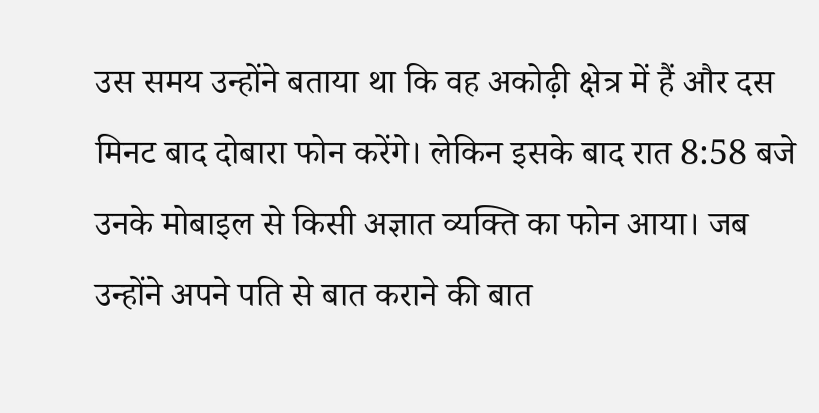उस समय उन्होंने बताया था कि वह अकोढ़ी क्षेत्र में हैं और दस मिनट बाद दोबारा फोन करेंगे। लेकिन इसके बाद रात 8:58 बजे उनके मोबाइल से किसी अज्ञात व्यक्ति का फोन आया। जब उन्होंने अपने पति से बात कराने की बात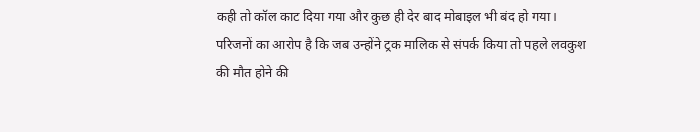कही तो कॉल काट दिया गया और कुछ ही देर बाद मोबाइल भी बंद हो गया।
परिजनों का आरोप है कि जब उन्होंने ट्रक मालिक से संपर्क किया तो पहले लवकुश की मौत होने की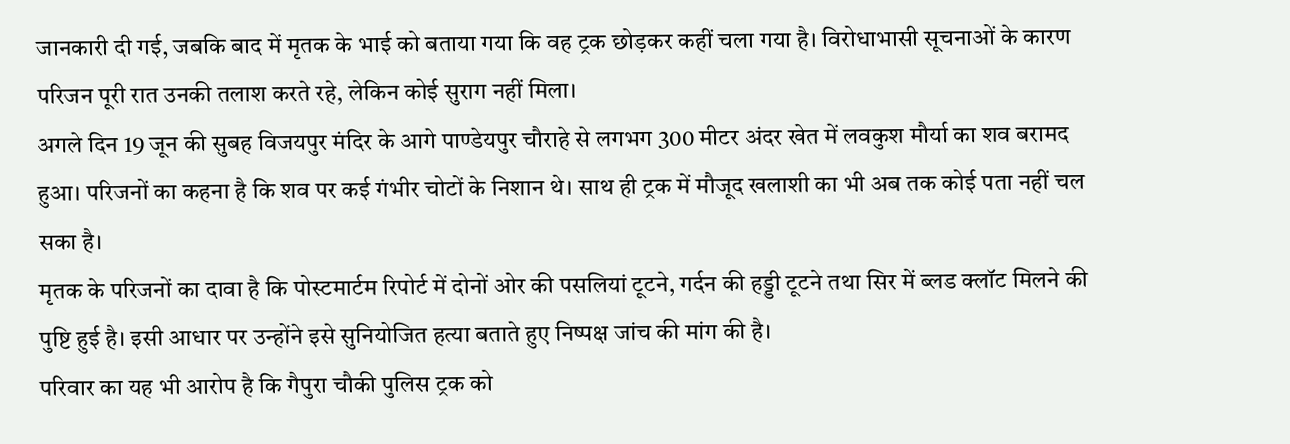जानकारी दी गई, जबकि बाद में मृतक के भाई को बताया गया कि वह ट्रक छोड़कर कहीं चला गया है। विरोधाभासी सूचनाओं के कारण परिजन पूरी रात उनकी तलाश करते रहे, लेकिन कोई सुराग नहीं मिला।
अगले दिन 19 जून की सुबह विजयपुर मंदिर के आगे पाण्डेयपुर चौराहे से लगभग 300 मीटर अंदर खेत में लवकुश मौर्या का शव बरामद हुआ। परिजनों का कहना है कि शव पर कई गंभीर चोटों के निशान थे। साथ ही ट्रक में मौजूद खलाशी का भी अब तक कोई पता नहीं चल सका है।
मृतक के परिजनों का दावा है कि पोस्टमार्टम रिपोर्ट में दोनों ओर की पसलियां टूटने, गर्दन की हड्डी टूटने तथा सिर में ब्लड क्लॉट मिलने की पुष्टि हुई है। इसी आधार पर उन्होंने इसे सुनियोजित हत्या बताते हुए निष्पक्ष जांच की मांग की है।
परिवार का यह भी आरोप है कि गैपुरा चौकी पुलिस ट्रक को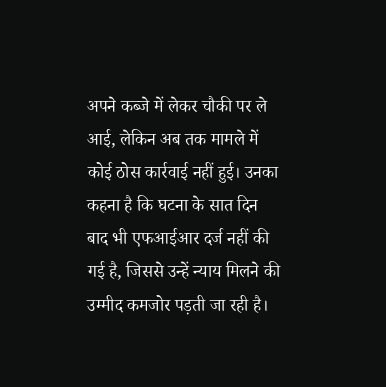अपने कब्जे में लेकर चौकी पर ले आई, लेकिन अब तक मामले में कोई ठोस कार्रवाई नहीं हुई। उनका कहना है कि घटना के सात दिन बाद भी एफआईआर दर्ज नहीं की गई है, जिससे उन्हें न्याय मिलने की उम्मीद कमजोर पड़ती जा रही है।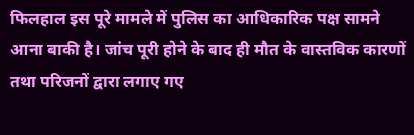फिलहाल इस पूरे मामले में पुलिस का आधिकारिक पक्ष सामने आना बाकी है। जांच पूरी होने के बाद ही मौत के वास्तविक कारणों तथा परिजनों द्वारा लगाए गए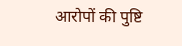आरोपों की पुष्टि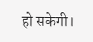हो सकेगी।